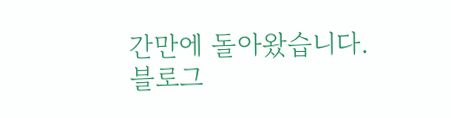간만에 돌아왔습니다.
블로그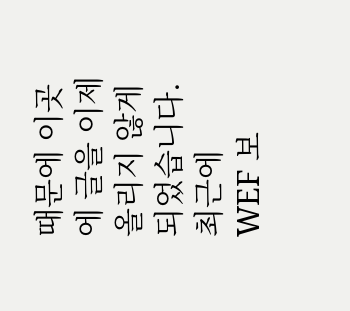때문에 이곳에 글을 이제 올리지 않게 되었습니다.
최근에 WEF 보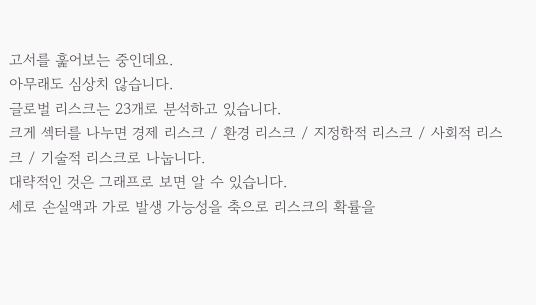고서를 훑어보는 중인데요.
아무래도 심상치 않습니다.
글로벌 리스크는 23개로 분석하고 있습니다.
크게 섹터를 나누면 경제 리스크 / 환경 리스크 / 지정학적 리스크 / 사회적 리스크 / 기술적 리스크로 나눕니다.
대략적인 것은 그래프로 보면 알 수 있습니다.
세로 손실액과 가로 발생 가능성을 축으로 리스크의 확률을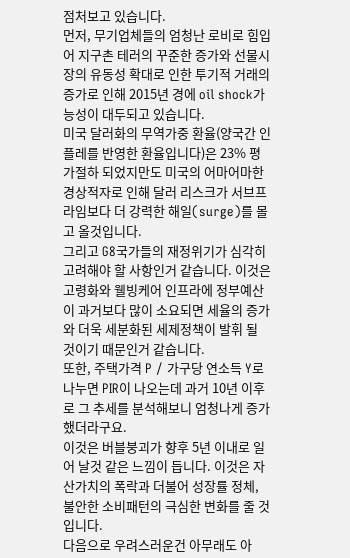점처보고 있습니다.
먼저, 무기업체들의 엄청난 로비로 힘입어 지구촌 테러의 꾸준한 증가와 선물시장의 유동성 확대로 인한 투기적 거래의 증가로 인해 2015년 경에 oil shock가능성이 대두되고 있습니다.
미국 달러화의 무역가중 환율(양국간 인플레를 반영한 환율입니다)은 23% 평가절하 되었지만도 미국의 어마어마한 경상적자로 인해 달러 리스크가 서브프라임보다 더 강력한 해일(surge)를 몰고 올것입니다.
그리고 G8국가들의 재정위기가 심각히 고려해야 할 사항인거 같습니다. 이것은 고령화와 웰빙케어 인프라에 정부예산이 과거보다 많이 소요되면 세율의 증가와 더욱 세분화된 세제정책이 발휘 될 것이기 때문인거 같습니다.
또한, 주택가격 P / 가구당 연소득 Y로 나누면 PIR이 나오는데 과거 10년 이후로 그 추세를 분석해보니 엄청나게 증가했더라구요.
이것은 버블붕괴가 향후 5년 이내로 일어 날것 같은 느낌이 듭니다. 이것은 자산가치의 폭락과 더불어 성장률 정체, 불안한 소비패턴의 극심한 변화를 줄 것입니다.
다음으로 우려스러운건 아무래도 아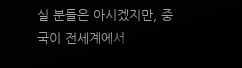실 분들은 아시겠지만, 중국이 전세계에서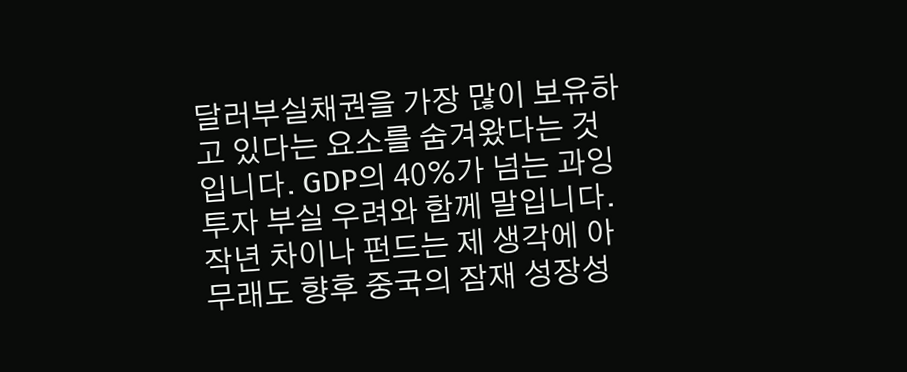달러부실채권을 가장 많이 보유하고 있다는 요소를 숨겨왔다는 것입니다. GDP의 40%가 넘는 과잉투자 부실 우려와 함께 말입니다. 작년 차이나 펀드는 제 생각에 아무래도 향후 중국의 잠재 성장성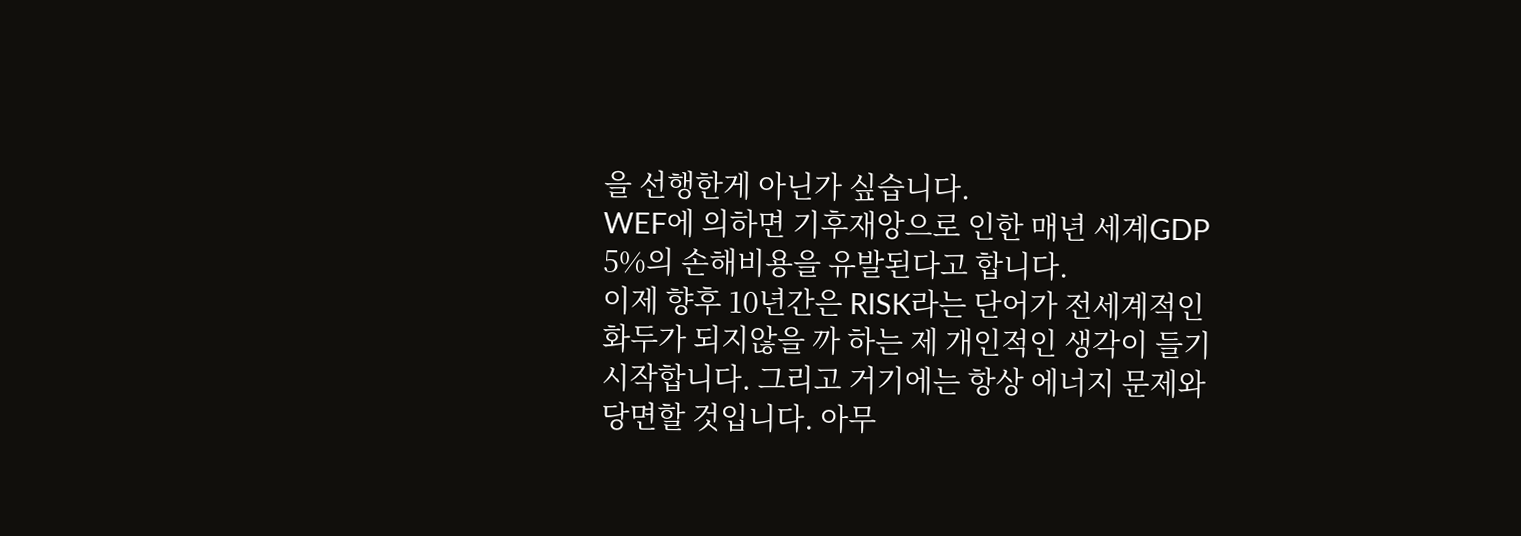을 선행한게 아닌가 싶습니다.
WEF에 의하면 기후재앙으로 인한 매년 세계GDP 5%의 손해비용을 유발된다고 합니다.
이제 향후 10년간은 RISK라는 단어가 전세계적인 화두가 되지않을 까 하는 제 개인적인 생각이 들기 시작합니다. 그리고 거기에는 항상 에너지 문제와 당면할 것입니다. 아무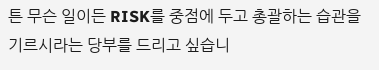튼 무슨 일이든 RISK를 중점에 두고 총괄하는 습관을 기르시라는 당부를 드리고 싶습니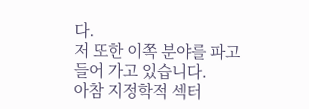다.
저 또한 이쪽 분야를 파고들어 가고 있습니다.
아참 지정학적 섹터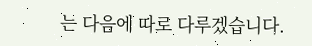는 다음에 따로 다루겠습니다.